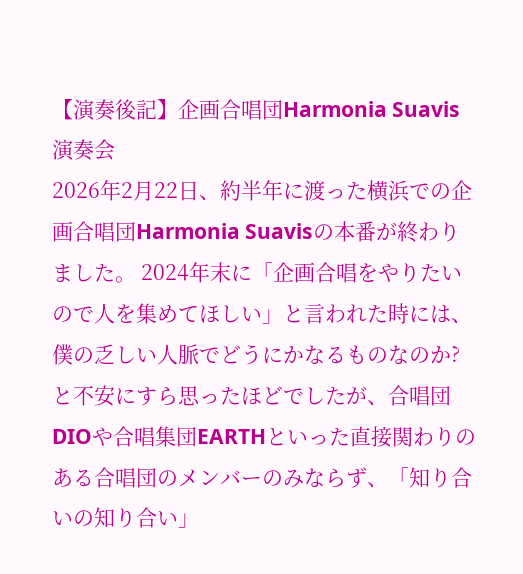【演奏後記】企画合唱団Harmonia Suavis演奏会
2026年2月22日、約半年に渡った横浜での企画合唱団Harmonia Suavisの本番が終わりました。 2024年末に「企画合唱をやりたいので人を集めてほしい」と言われた時には、僕の乏しい人脈でどうにかなるものなのか?と不安にすら思ったほどでしたが、合唱団DIOや合唱集団EARTHといった直接関わりのある合唱団のメンバーのみならず、「知り合いの知り合い」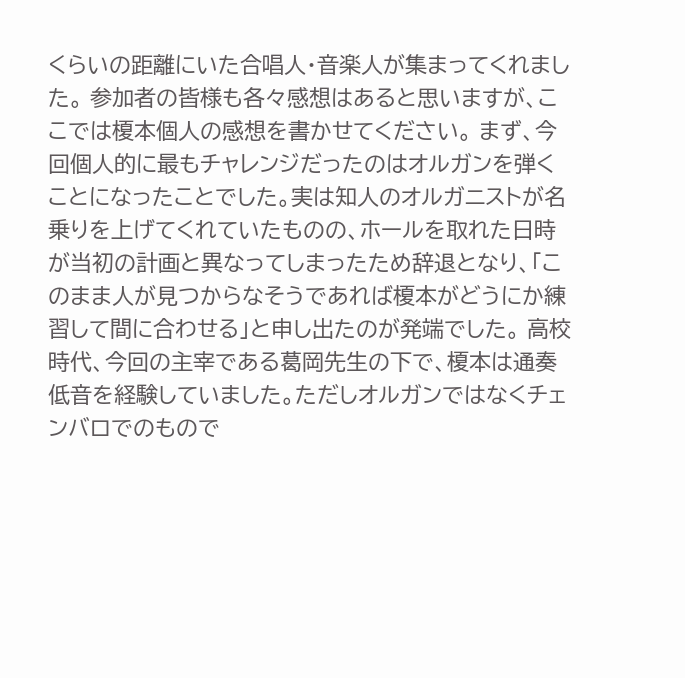くらいの距離にいた合唱人・音楽人が集まってくれました。 参加者の皆様も各々感想はあると思いますが、ここでは榎本個人の感想を書かせてください。 まず、今回個人的に最もチャレンジだったのはオルガンを弾くことになったことでした。実は知人のオルガニストが名乗りを上げてくれていたものの、ホールを取れた日時が当初の計画と異なってしまったため辞退となり、「このまま人が見つからなそうであれば榎本がどうにか練習して間に合わせる」と申し出たのが発端でした。 高校時代、今回の主宰である葛岡先生の下で、榎本は通奏低音を経験していました。ただしオルガンではなくチェンバロでのもので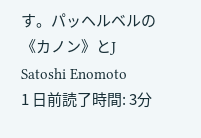す。パッヘルベルの《カノン》とJ
Satoshi Enomoto
1 日前読了時間: 3分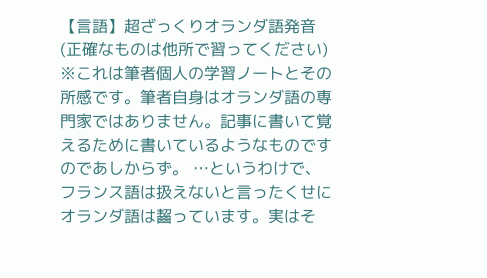【言語】超ざっくりオランダ語発音(正確なものは他所で習ってください)
※これは筆者個人の学習ノートとその所感です。筆者自身はオランダ語の専門家ではありません。記事に書いて覚えるために書いているようなものですのであしからず。 …というわけで、フランス語は扱えないと言ったくせにオランダ語は齧っています。実はそ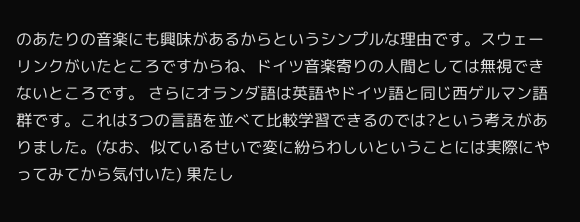のあたりの音楽にも興味があるからというシンプルな理由です。スウェーリンクがいたところですからね、ドイツ音楽寄りの人間としては無視できないところです。 さらにオランダ語は英語やドイツ語と同じ西ゲルマン語群です。これは3つの言語を並べて比較学習できるのでは?という考えがありました。(なお、似ているせいで変に紛らわしいということには実際にやってみてから気付いた) 果たし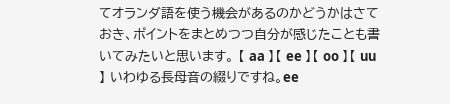てオランダ語を使う機会があるのかどうかはさておき、ポイントをまとめつつ自分が感じたことも書いてみたいと思います。 【 aa 】【 ee 】【 oo 】【 uu 】 いわゆる長母音の綴りですね。ee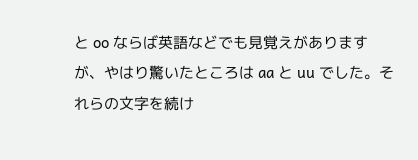と oo ならば英語などでも見覚えがありますが、やはり驚いたところは aa と uu でした。それらの文字を続け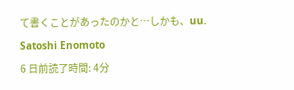て書くことがあったのかと…しかも、uu.
Satoshi Enomoto
6 日前読了時間: 4分